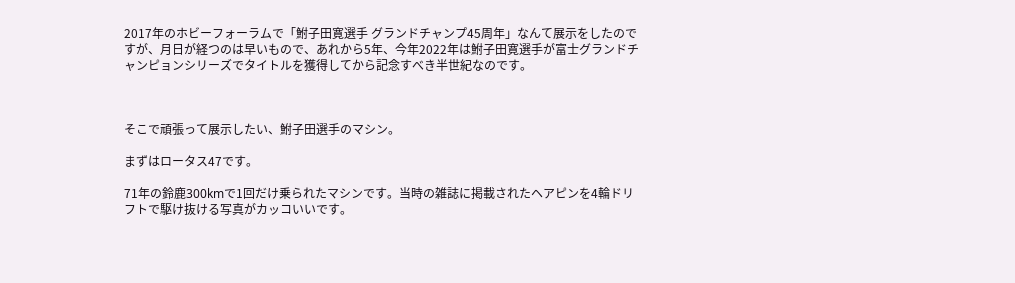2017年のホビーフォーラムで「鮒子田寛選手 グランドチャンプ45周年」なんて展示をしたのですが、月日が経つのは早いもので、あれから5年、今年2022年は鮒子田寛選手が富士グランドチャンピョンシリーズでタイトルを獲得してから記念すべき半世紀なのです。



そこで頑張って展示したい、鮒子田選手のマシン。

まずはロータス47です。

71年の鈴鹿300kmで1回だけ乗られたマシンです。当時の雑誌に掲載されたヘアピンを4輪ドリフトで駆け抜ける写真がカッコいいです。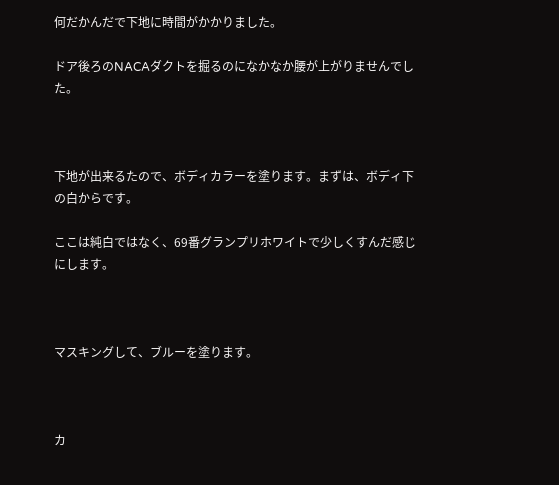何だかんだで下地に時間がかかりました。

ドア後ろのNACAダクトを掘るのになかなか腰が上がりませんでした。



下地が出来るたので、ボディカラーを塗ります。まずは、ボディ下の白からです。

ここは純白ではなく、69番グランプリホワイトで少しくすんだ感じにします。



マスキングして、ブルーを塗ります。



カ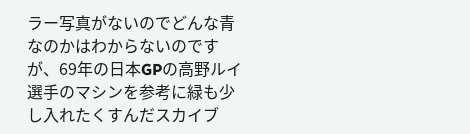ラー写真がないのでどんな青なのかはわからないのですが、69年の日本GPの高野ルイ選手のマシンを参考に緑も少し入れたくすんだスカイブ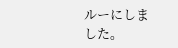ルーにしました。